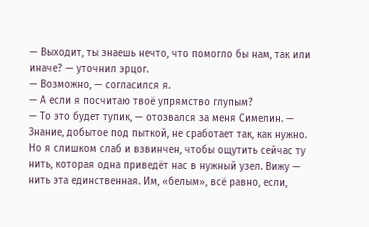— Выходит, ты знаешь нечто, что помогло бы нам, так или иначе? — уточнил эрцог.
— Возможно, — согласился я.
— А если я посчитаю твоё упрямство глупым?
— То это будет тупик, — отозвался за меня Симелин. — Знание, добытое под пыткой, не сработает так, как нужно. Но я слишком слаб и взвинчен, чтобы ощутить сейчас ту нить, которая одна приведёт нас в нужный узел. Вижу — нить эта единственная. Им, «белым», всё равно, если,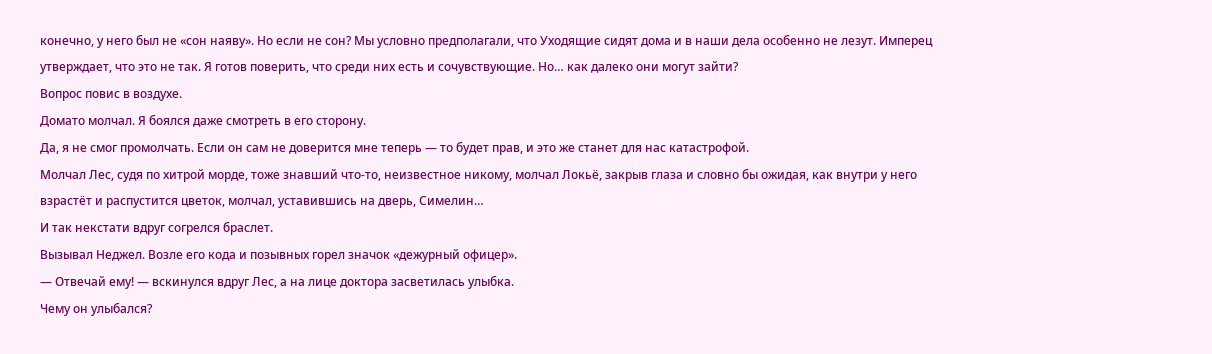конечно, у него был не «сон наяву». Но если не сон? Мы условно предполагали, что Уходящие сидят дома и в наши дела особенно не лезут. Имперец утверждает, что это не так. Я готов поверить, что среди них есть и сочувствующие. Но… как далеко они могут зайти?
Вопрос повис в воздухе.
Домато молчал. Я боялся даже смотреть в его сторону.
Да, я не смог промолчать. Если он сам не доверится мне теперь — то будет прав, и это же станет для нас катастрофой.
Молчал Лес, судя по хитрой морде, тоже знавший что-то, неизвестное никому, молчал Локьё, закрыв глаза и словно бы ожидая, как внутри у него взрастёт и распустится цветок, молчал, уставившись на дверь, Симелин…
И так некстати вдруг согрелся браслет.
Вызывал Неджел. Возле его кода и позывных горел значок «дежурный офицер».
— Отвечай ему! — вскинулся вдруг Лес, а на лице доктора засветилась улыбка.
Чему он улыбался?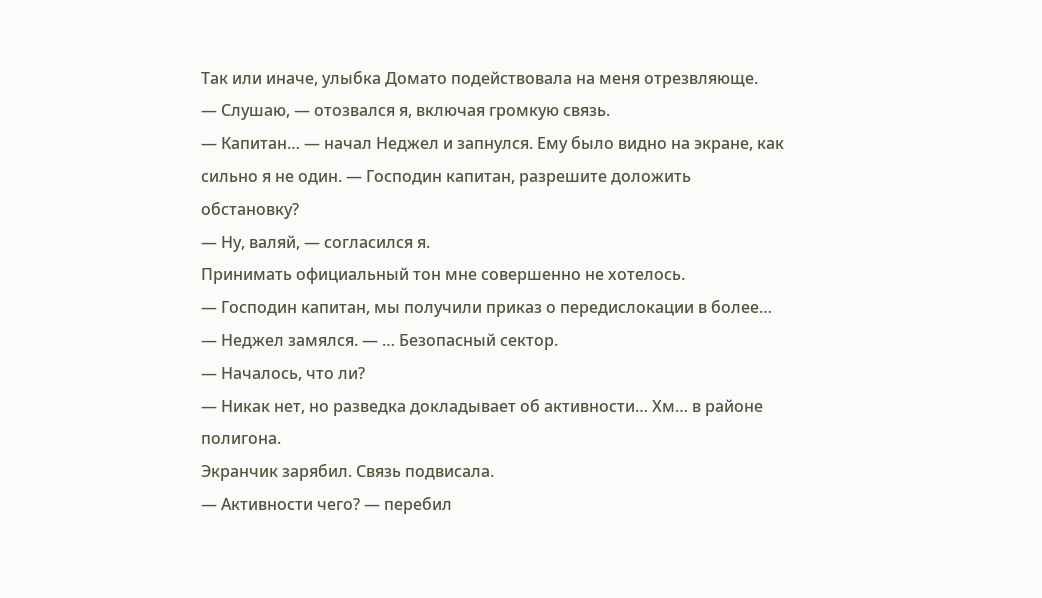Так или иначе, улыбка Домато подействовала на меня отрезвляюще.
— Слушаю, — отозвался я, включая громкую связь.
— Капитан… — начал Неджел и запнулся. Ему было видно на экране, как сильно я не один. — Господин капитан, разрешите доложить обстановку?
— Ну, валяй, — согласился я.
Принимать официальный тон мне совершенно не хотелось.
— Господин капитан, мы получили приказ о передислокации в более… — Неджел замялся. — … Безопасный сектор.
— Началось, что ли?
— Никак нет, но разведка докладывает об активности… Хм… в районе полигона.
Экранчик зарябил. Связь подвисала.
— Активности чего? — перебил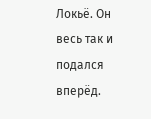Локьё. Он весь так и подался вперёд.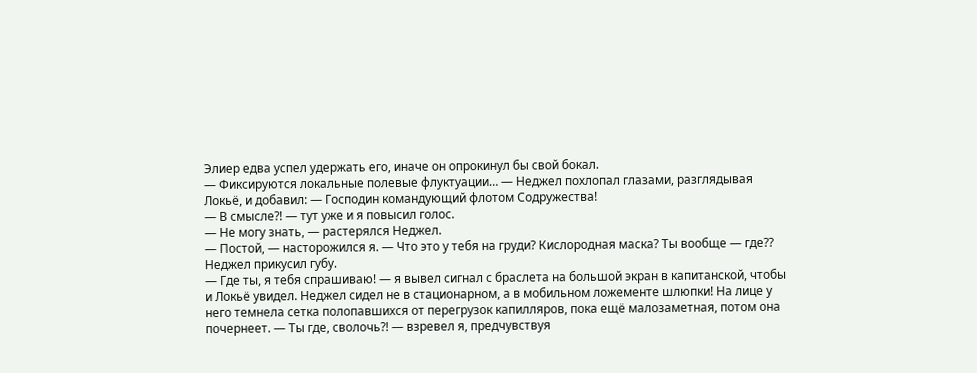Элиер едва успел удержать его, иначе он опрокинул бы свой бокал.
— Фиксируются локальные полевые флуктуации… — Неджел похлопал глазами, разглядывая Локьё, и добавил: — Господин командующий флотом Содружества!
— В смысле⁈ — тут уже и я повысил голос.
— Не могу знать, — растерялся Неджел.
— Постой, — насторожился я. — Что это у тебя на груди? Кислородная маска? Ты вообще — где⁇
Неджел прикусил губу.
— Где ты, я тебя спрашиваю! — я вывел сигнал с браслета на большой экран в капитанской, чтобы и Локьё увидел. Неджел сидел не в стационарном, а в мобильном ложементе шлюпки! На лице у него темнела сетка полопавшихся от перегрузок капилляров, пока ещё малозаметная, потом она почернеет. — Ты где, сволочь⁈ — взревел я, предчувствуя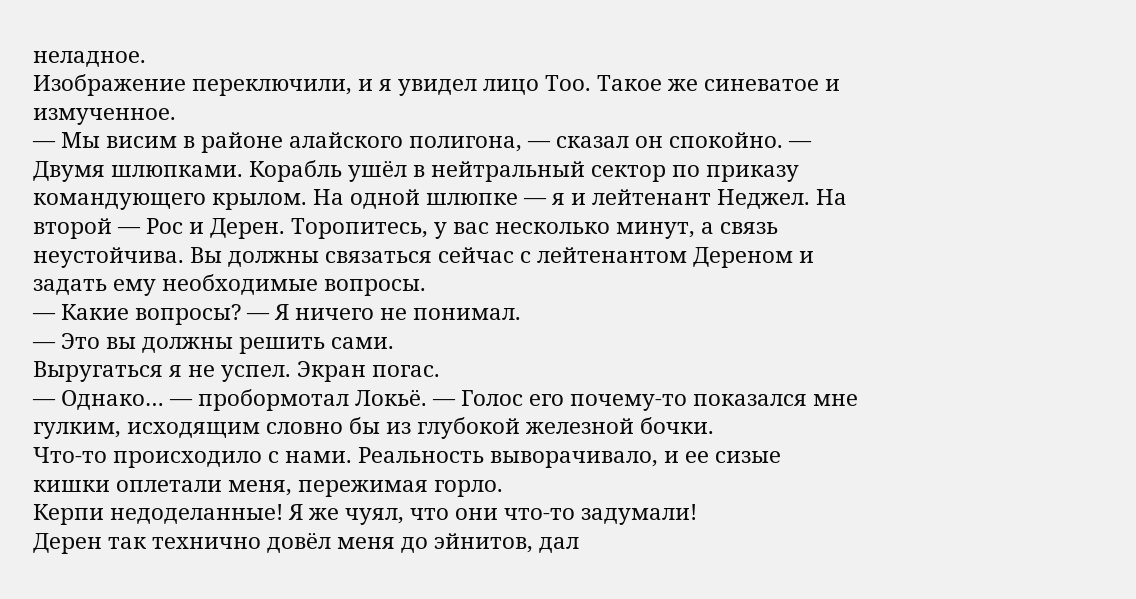неладное.
Изображение переключили, и я увидел лицо Тоо. Такое же синеватое и измученное.
— Мы висим в районе алайского полигона, — сказал он спокойно. — Двумя шлюпками. Корабль ушёл в нейтральный сектор по приказу командующего крылом. На одной шлюпке — я и лейтенант Неджел. На второй — Рос и Дерен. Торопитесь, у вас несколько минут, а связь неустойчива. Вы должны связаться сейчас с лейтенантом Дереном и задать ему необходимые вопросы.
— Какие вопросы? — Я ничего не понимал.
— Это вы должны решить сами.
Выругаться я не успел. Экран погас.
— Однако… — пробормотал Локьё. — Голос его почему-то показался мне гулким, исходящим словно бы из глубокой железной бочки.
Что-то происходило с нами. Реальность выворачивало, и ее сизые кишки оплетали меня, пережимая горло.
Керпи недоделанные! Я же чуял, что они что-то задумали!
Дерен так технично довёл меня до эйнитов, дал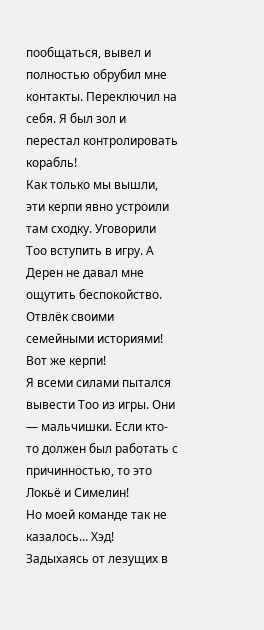пообщаться, вывел и полностью обрубил мне контакты. Переключил на себя. Я был зол и перестал контролировать корабль!
Как только мы вышли, эти керпи явно устроили там сходку. Уговорили Тоо вступить в игру. А Дерен не давал мне ощутить беспокойство. Отвлёк своими семейными историями!
Вот же керпи!
Я всеми силами пытался вывести Тоо из игры. Они — мальчишки. Если кто-то должен был работать с причинностью, то это Локьё и Симелин!
Но моей команде так не казалось… Хэд!
Задыхаясь от лезущих в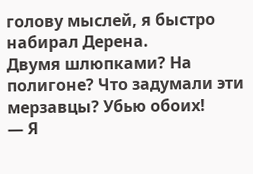голову мыслей, я быстро набирал Дерена.
Двумя шлюпками? На полигоне? Что задумали эти мерзавцы? Убью обоих!
— Я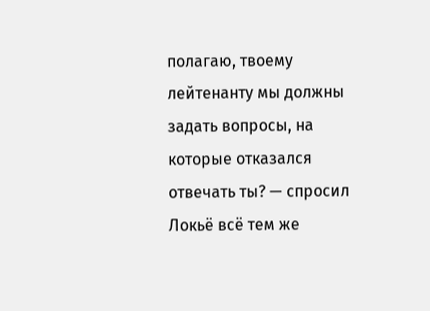полагаю, твоему лейтенанту мы должны задать вопросы, на которые отказался отвечать ты? — спросил Локьё всё тем же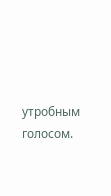утробным голосом.